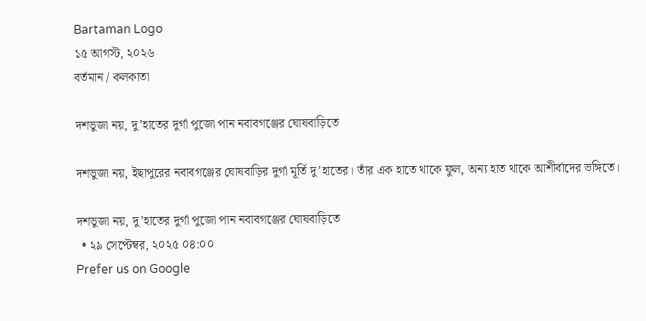Bartaman Logo
১৫ আগস্ট, ২০২৬
বর্তমান / কলকাতা

দশভুজা নয়, দু’হাতের দুর্গা পুজো পান নবাবগঞ্জের ঘোষবাড়িতে

দশভুজা নয়, ইছাপুরের নবাবগঞ্জের ঘোষবাড়ির দুর্গা মূর্তি দু’হাতের। তাঁর এক হাতে থাকে ফুল, অন্য হাত থাকে আশীর্বাদের ভঙ্গিতে।

দশভুজা নয়, দু’হাতের দুর্গা পুজো পান নবাবগঞ্জের ঘোষবাড়িতে
  • ২৯ সেপ্টেম্বর, ২০২৫ ০৪:০০
Prefer us on Google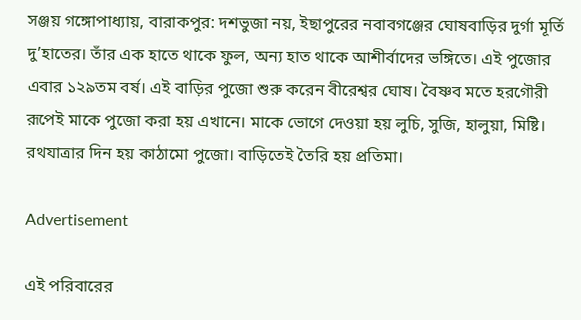সঞ্জয় গঙ্গোপাধ্যায়, বারাকপুর: দশভুজা নয়, ইছাপুরের নবাবগঞ্জের ঘোষবাড়ির দুর্গা মূর্তি দু’হাতের। তাঁর এক হাতে থাকে ফুল, অন্য হাত থাকে আশীর্বাদের ভঙ্গিতে। এই পুজোর এবার ১২৯তম বর্ষ। এই বাড়ির পুজো শুরু করেন বীরেশ্বর ঘোষ। বৈষ্ণব মতে হরগৌরী রূপেই মাকে পুজো করা হয় এখানে। মাকে ভোগে দেওয়া হয় লুচি, সুজি, হালুয়া, মিষ্টি। রথযাত্রার দিন হয় কাঠামো পুজো। বাড়িতেই তৈরি হয় প্রতিমা।

Advertisement

এই পরিবারের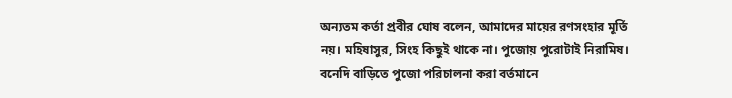অন্যতম কর্তা প্রবীর ঘোষ বলেন, আমাদের মায়ের রণসংহার মূর্তি নয়। মহিষাসুর, সিংহ কিছুই থাকে না। পুজোয় পুরোটাই নিরামিষ। বনেদি বাড়িতে পুজো পরিচালনা করা বর্তমানে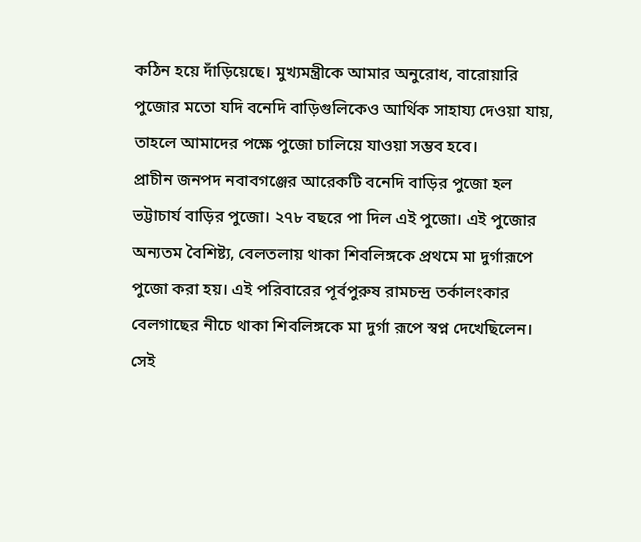কঠিন হয়ে দাঁড়িয়েছে। মুখ্যমন্ত্রীকে আমার অনুরোধ, বারোয়ারি পুজোর মতো যদি বনেদি বাড়িগুলিকেও আর্থিক সাহায্য দেওয়া যায়, তাহলে আমাদের পক্ষে পুজো চালিয়ে যাওয়া সম্ভব হবে।
প্রাচীন জনপদ নবাবগঞ্জের আরেকটি বনেদি বাড়ির পুজো হল ভট্টাচার্য বাড়ির পুজো। ২৭৮ বছরে পা দিল এই পুজো। এই পুজোর অন্যতম বৈশিষ্ট্য, বেলতলায় থাকা শিবলিঙ্গকে প্রথমে মা দুর্গারূপে পুজো করা হয়। এই পরিবারের পূর্বপুরুষ রামচন্দ্র তর্কালংকার বেলগাছের নীচে থাকা শিবলিঙ্গকে মা দুর্গা রূপে স্বপ্ন দেখেছিলেন। সেই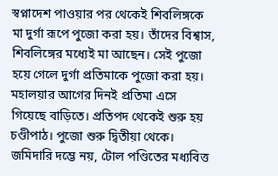স্বপ্নাদেশ পাওয়ার পর থেকেই শিবলিঙ্গকে মা দুর্গা রূপে পুজো করা হয়। তাঁদের বিশ্বাস, শিবলিঙ্গের মধ্যেই মা আছেন। সেই পুজো হয়ে গেলে দুর্গা প্রতিমাকে পুজো করা হয়। মহালয়ার আগের দিনই প্রতিমা এসে গিয়েছে বাড়িতে। প্রতিপদ থেকেই শুরু হয় চণ্ডীপাঠ। পুজো শুরু দ্বিতীয়া থেকে।
জমিদারি দম্ভে নয়, টোল পণ্ডিতের মধ্যবিত্ত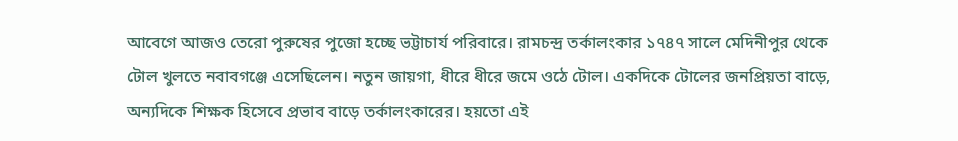আবেগে আজও তেরো পুরুষের পুজো হচ্ছে ভট্টাচার্য পরিবারে। রামচন্দ্র তর্কালংকার ১৭৪৭ সালে মেদিনীপুর থেকে টোল খুলতে নবাবগঞ্জে এসেছিলেন। নতুন জায়গা, ধীরে ধীরে জমে ওঠে টোল। একদিকে টোলের জনপ্রিয়তা বাড়ে, অন্যদিকে শিক্ষক হিসেবে প্রভাব বাড়ে তর্কালংকারের। হয়তো এই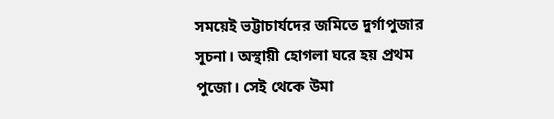সময়েই ভট্টাচার্যদের জমিতে দুর্গাপুজার সূচনা। অস্থায়ী হোগলা ঘরে হয় প্রথম পুজো। সেই থেকে উমা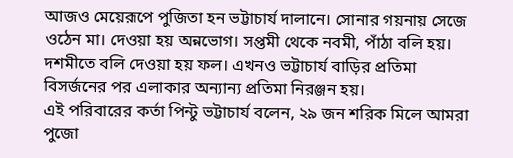আজও মেয়েরূপে পুজিতা হন ভট্টাচার্য দালানে। সোনার গয়নায় সেজে ওঠেন মা। দেওয়া হয় অন্নভোগ। সপ্তমী থেকে নবমী, পাঁঠা বলি হয়। দশমীতে বলি দেওয়া হয় ফল। এখনও ভট্টাচার্য বাড়ির প্রতিমা বিসর্জনের পর এলাকার অন্যান্য প্রতিমা নিরঞ্জন হয়।
এই পরিবারের কর্তা পিন্টু ভট্টাচার্য বলেন, ২৯ জন শরিক মিলে আমরা পুজো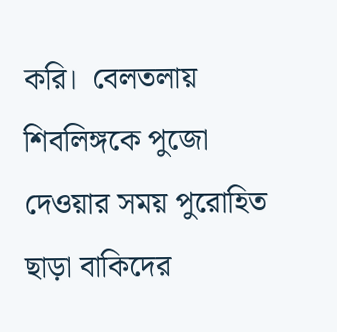করি।  বেলতলায় শিবলিঙ্গকে পুজো দেওয়ার সময় পুরোহিত ছাড়া বাকিদের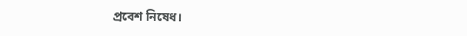প্রবেশ নিষেধ।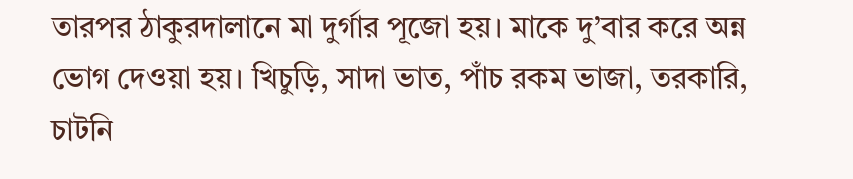তারপর ঠাকুরদালানে মা দুর্গার পূজো হয়। মাকে দু’বার করে অন্ন ভোগ দেওয়া হয়। খিচুড়ি, সাদা ভাত, পাঁচ রকম ভাজা, তরকারি, চাটনি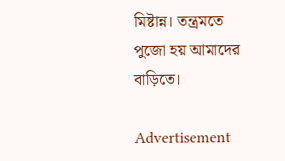মিষ্টান্ন। তন্ত্রমতে পুজো হয় আমাদের বাড়িতে।

Advertisement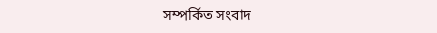সম্পর্কিত সংবাদ